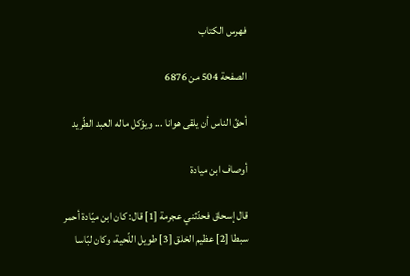فهرس الكتاب

الصفحة 504 من 6876

أحقّ الناس أن يلقى هوانا ... ويؤكل ماله العبد الطّريد

أوصاف ابن ميادة

قال إسحاق فحدّثني عجرمة [1] قال: كان ابن ميّادة أحمر سبطا [2] عظيم الخلق [3] طويل اللّحية، وكان لبّاسا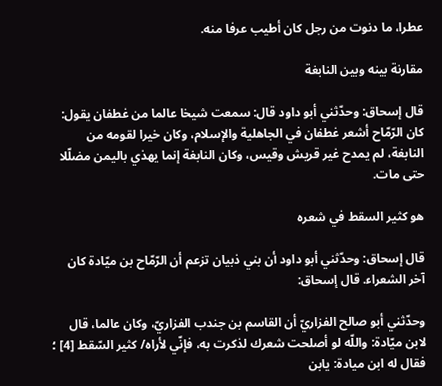عطرا، ما دنوت من رجل كان أطيب عرفا منه.

مقارنة بينه وبين النابغة

قال إسحاق: وحدّثني أبو داود قال: سمعت شيخا عالما من غطفان يقول: كان الرّمّاح أشعر غطفان في الجاهلية والإسلام، وكان خيرا لقومه من النابغة، لم يمدح غير قريش وقيس، وكان النابغة إنما يهذي باليمن مضلّلا حتى مات.

هو كثير السقط في شعره

قال إسحاق: وحدّثني أبو داود أن بني ذبيان تزعم أن الرّمّاح بن ميّادة كان آخر الشعراء. قال إسحاق:

وحدّثني أبو صالح الفزاريّ أن القاسم بن جندب الفزاريّ، وكان عالما، قال لابن ميّادة: واللّه لو أصلحت شعرك لذكرت به، فإنّي لأراه/ كثير السّقط [4] ؛ فقال له ابن ميادة: يابن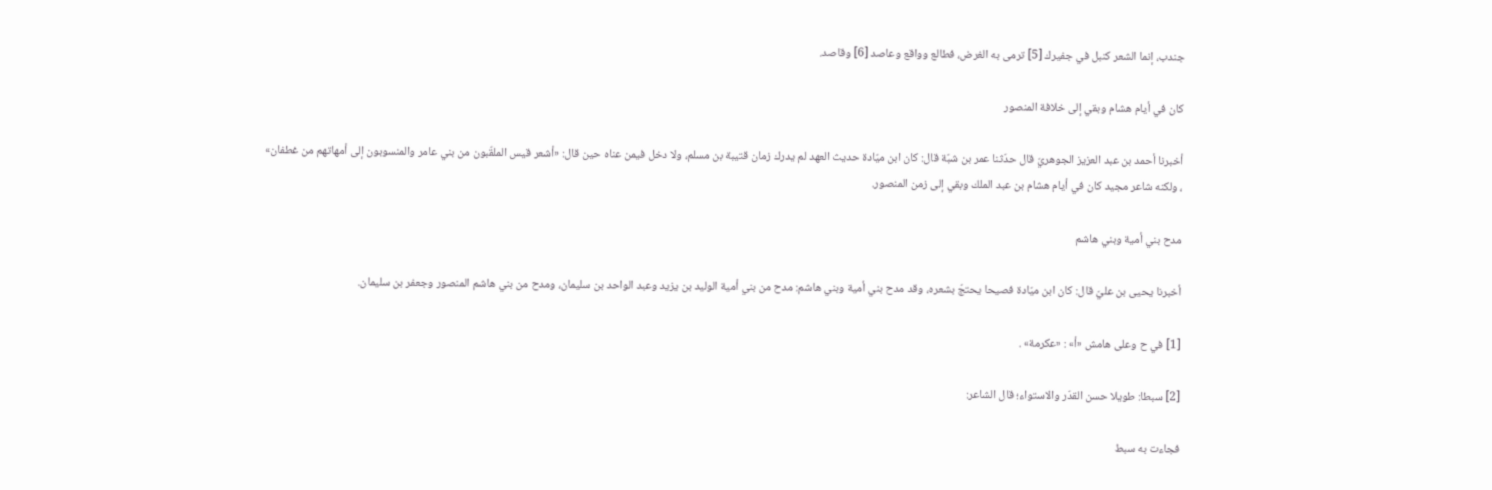جندب، إنما الشعر كنبل في جفيرك [5] ترمى به الغرض، فطالع وواقع وعاصد [6] وقاصد.

كان في أيام هشام وبقي إلى خلافة المنصور

أخبرنا أحمد بن عبد العزيز الجوهريّ قال حدّثنا عمر بن شبّة قال: كان ابن ميّادة حديث العهد لم يدرك زمان قتيبة بن مسلم، ولا دخل فيمن عناه حين قال: «أشعر قيس الملقّبون من بني عامر والمنسوبون إلى أمهاتهم من غطفان» ، ولكنه شاعر مجيد كان في أيام هشام بن عبد الملك وبقي إلى زمن المنصور.

مدح بني أمية وبني هاشم

أخبرنا يحيى بن عليّ قال: كان ابن ميّادة فصيحا يحتجّ بشعره، وقد مدح بني أمية وبني هاشم: مدح من بني أمية الوليد بن يزيد وعبد الواحد بن سليمان، ومدح من بني هاشم المنصور وجعفر بن سليمان.

[1] في ح وعلى هامش «أ» : «عكرمة» .

[2] سبطا: طويلا حسن القدّر والاستواء؛ قال الشاعر:

فجاءت به سبط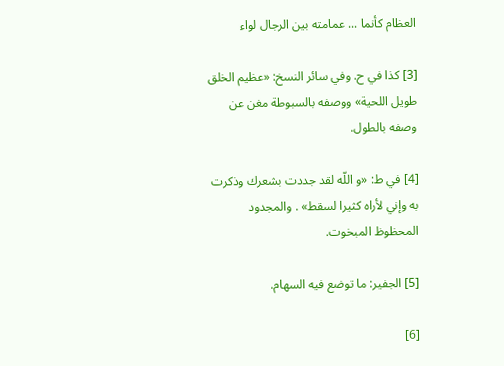العظام كأنما ... عمامته بين الرجال لواء

[3] كذا في ح. وفي سائر النسخ: «عظيم الخلق طويل اللحية» ووصفه بالسبوطة مغن عن وصفه بالطول.

[4] في ط: «و اللّه لقد جددت بشعرك وذكرت به وإني لأراه كثيرا لسقط» . والمجدود المحظوظ المبخوت.

[5] الجفير: ما توضع فيه السهام.

[6]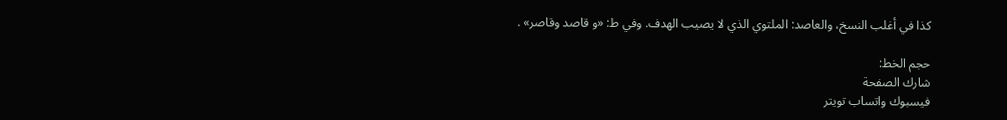كذا في أغلب النسخ، والعاصد: الملتوي الذي لا يصيب الهدف. وفي ط: «و قاصد وقاصر» .

حجم الخط:
شارك الصفحة
فيسبوك واتساب تويتر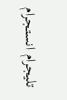تليجرام انستجرام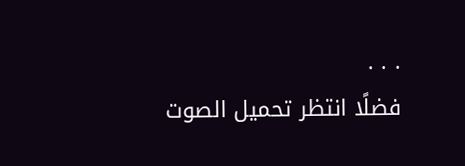. . .
فضلًا انتظر تحميل الصوت